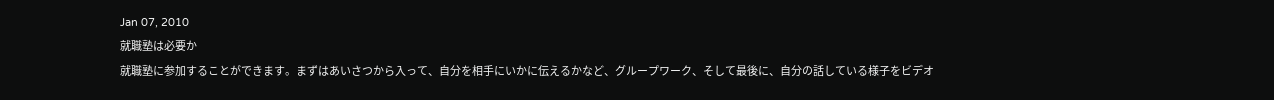Jan 07, 2010
就職塾は必要か
就職塾に参加することができます。まずはあいさつから入って、自分を相手にいかに伝えるかなど、グループワーク、そして最後に、自分の話している様子をビデオ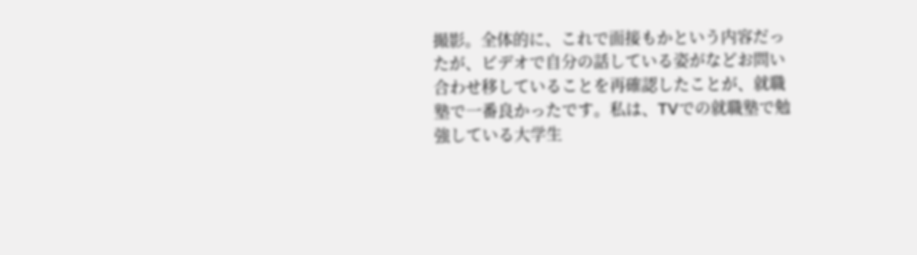撮影。全体的に、これで面接もかという内容だったが、ビデオで自分の話している姿がなどお問い合わせ移していることを再確認したことが、就職塾で一番良かったです。私は、TVでの就職塾で勉強している大学生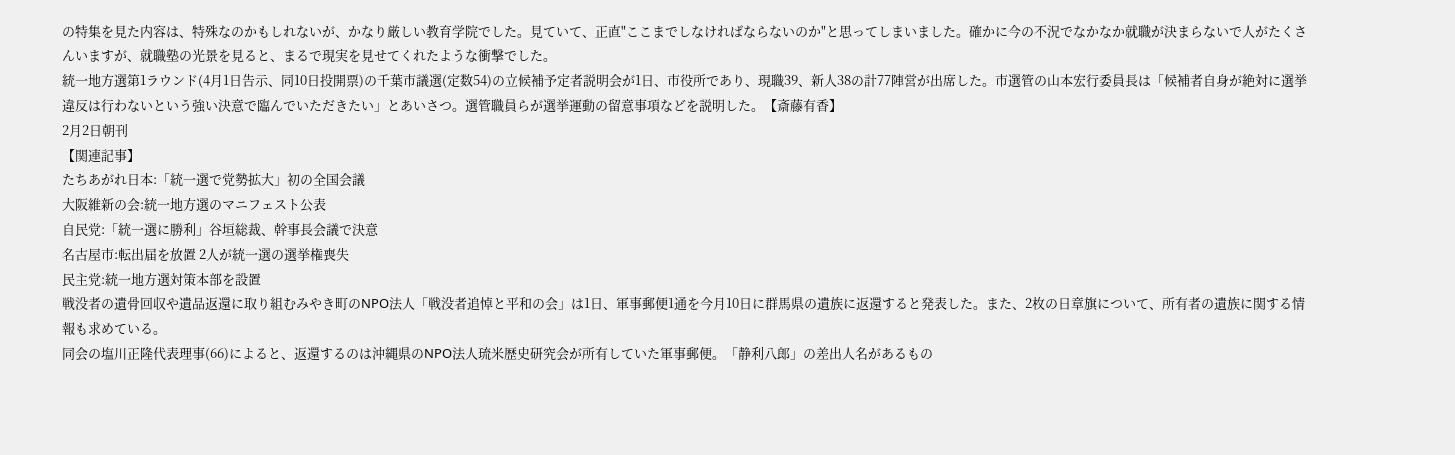の特集を見た内容は、特殊なのかもしれないが、かなり厳しい教育学院でした。見ていて、正直"ここまでしなければならないのか"と思ってしまいました。確かに今の不況でなかなか就職が決まらないで人がたくさんいますが、就職塾の光景を見ると、まるで現実を見せてくれたような衝撃でした。
統一地方選第1ラウンド(4月1日告示、同10日投開票)の千葉市議選(定数54)の立候補予定者説明会が1日、市役所であり、現職39、新人38の計77陣営が出席した。市選管の山本宏行委員長は「候補者自身が絶対に選挙違反は行わないという強い決意で臨んでいただきたい」とあいさつ。選管職員らが選挙運動の留意事項などを説明した。【斎藤有香】
2月2日朝刊
【関連記事】
たちあがれ日本:「統一選で党勢拡大」初の全国会議
大阪維新の会:統一地方選のマニフェスト公表
自民党:「統一選に勝利」谷垣総裁、幹事長会議で決意
名古屋市:転出届を放置 2人が統一選の選挙権喪失
民主党:統一地方選対策本部を設置
戦没者の遺骨回収や遺品返還に取り組むみやき町のNPO法人「戦没者追悼と平和の会」は1日、軍事郵便1通を今月10日に群馬県の遺族に返還すると発表した。また、2枚の日章旗について、所有者の遺族に関する情報も求めている。
同会の塩川正隆代表理事(66)によると、返還するのは沖縄県のNPO法人琉米歴史研究会が所有していた軍事郵便。「静利八郎」の差出人名があるもの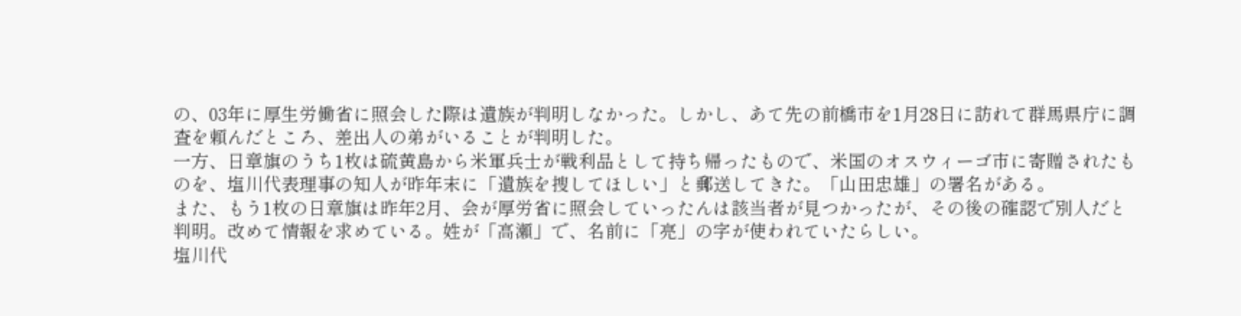の、03年に厚生労働省に照会した際は遺族が判明しなかった。しかし、あて先の前橋市を1月28日に訪れて群馬県庁に調査を頼んだところ、差出人の弟がいることが判明した。
一方、日章旗のうち1枚は硫黄島から米軍兵士が戦利品として持ち帰ったもので、米国のオスウィーゴ市に寄贈されたものを、塩川代表理事の知人が昨年末に「遺族を捜してほしい」と郵送してきた。「山田忠雄」の署名がある。
また、もう1枚の日章旗は昨年2月、会が厚労省に照会していったんは該当者が見つかったが、その後の確認で別人だと判明。改めて情報を求めている。姓が「高瀬」で、名前に「亮」の字が使われていたらしい。
塩川代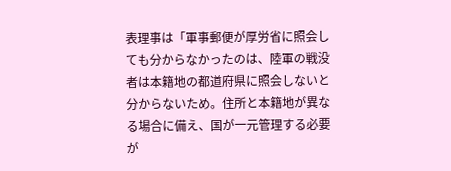表理事は「軍事郵便が厚労省に照会しても分からなかったのは、陸軍の戦没者は本籍地の都道府県に照会しないと分からないため。住所と本籍地が異なる場合に備え、国が一元管理する必要が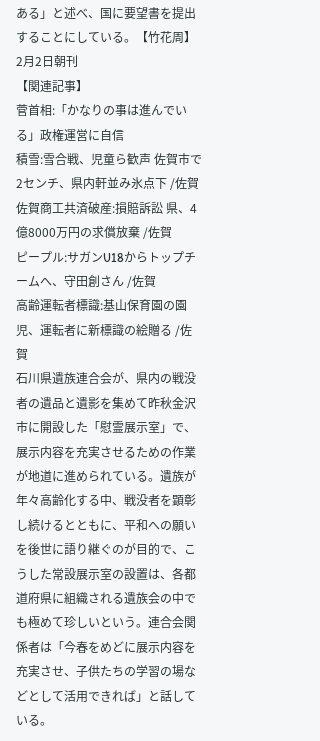ある」と述べ、国に要望書を提出することにしている。【竹花周】
2月2日朝刊
【関連記事】
菅首相:「かなりの事は進んでいる」政権運営に自信
積雪:雪合戦、児童ら歓声 佐賀市で2センチ、県内軒並み氷点下 /佐賀
佐賀商工共済破産:損賠訴訟 県、4億8000万円の求償放棄 /佐賀
ピープル:サガンU18からトップチームへ、守田創さん /佐賀
高齢運転者標識:基山保育園の園児、運転者に新標識の絵贈る /佐賀
石川県遺族連合会が、県内の戦没者の遺品と遺影を集めて昨秋金沢市に開設した「慰霊展示室」で、展示内容を充実させるための作業が地道に進められている。遺族が年々高齢化する中、戦没者を顕彰し続けるとともに、平和への願いを後世に語り継ぐのが目的で、こうした常設展示室の設置は、各都道府県に組織される遺族会の中でも極めて珍しいという。連合会関係者は「今春をめどに展示内容を充実させ、子供たちの学習の場などとして活用できれば」と話している。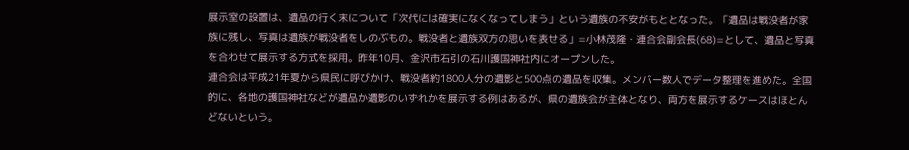展示室の設置は、遺品の行く末について「次代には確実になくなってしまう」という遺族の不安がもととなった。「遺品は戦没者が家族に残し、写真は遺族が戦没者をしのぶもの。戦没者と遺族双方の思いを表せる」=小林茂隆・連合会副会長(68)=として、遺品と写真を合わせて展示する方式を採用。昨年10月、金沢市石引の石川護国神社内にオープンした。
連合会は平成21年夏から県民に呼びかけ、戦没者約1800人分の遺影と500点の遺品を収集。メンバー数人でデータ整理を進めた。全国的に、各地の護国神社などが遺品か遺影のいずれかを展示する例はあるが、県の遺族会が主体となり、両方を展示するケースはほとんどないという。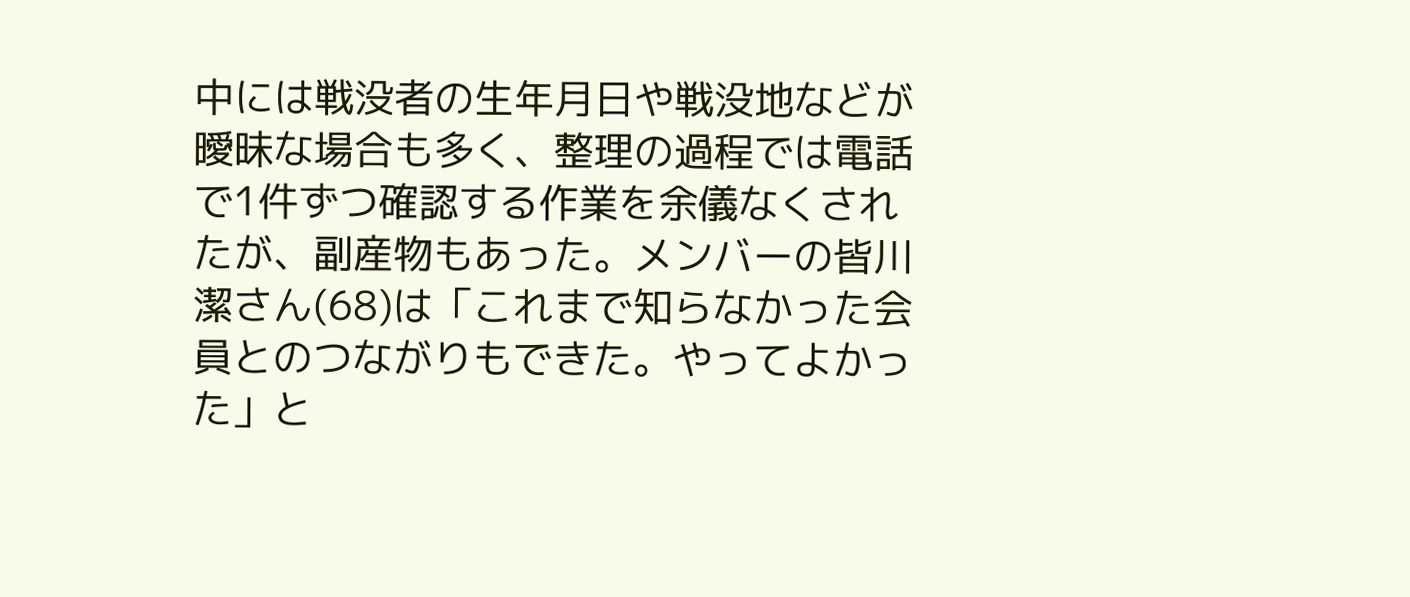中には戦没者の生年月日や戦没地などが曖昧な場合も多く、整理の過程では電話で1件ずつ確認する作業を余儀なくされたが、副産物もあった。メンバーの皆川潔さん(68)は「これまで知らなかった会員とのつながりもできた。やってよかった」と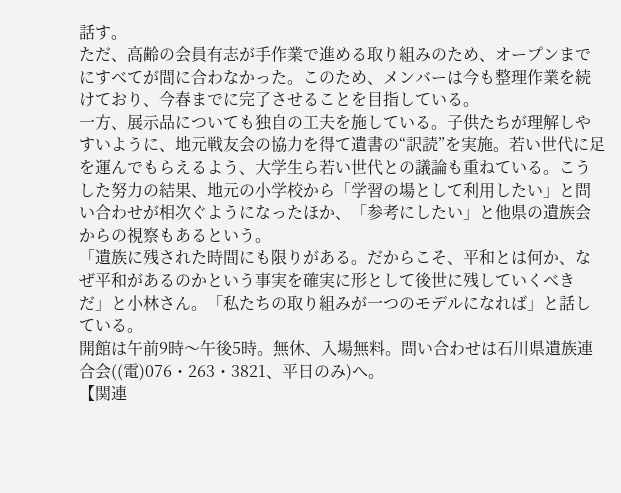話す。
ただ、高齢の会員有志が手作業で進める取り組みのため、オープンまでにすべてが間に合わなかった。このため、メンバーは今も整理作業を続けており、今春までに完了させることを目指している。
一方、展示品についても独自の工夫を施している。子供たちが理解しやすいように、地元戦友会の協力を得て遺書の“訳読”を実施。若い世代に足を運んでもらえるよう、大学生ら若い世代との議論も重ねている。こうした努力の結果、地元の小学校から「学習の場として利用したい」と問い合わせが相次ぐようになったほか、「参考にしたい」と他県の遺族会からの視察もあるという。
「遺族に残された時間にも限りがある。だからこそ、平和とは何か、なぜ平和があるのかという事実を確実に形として後世に残していくべきだ」と小林さん。「私たちの取り組みが一つのモデルになれば」と話している。
開館は午前9時〜午後5時。無休、入場無料。問い合わせは石川県遺族連合会((電)076・263・3821、平日のみ)へ。
【関連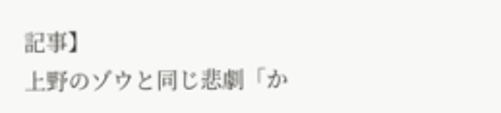記事】
上野のゾウと同じ悲劇「か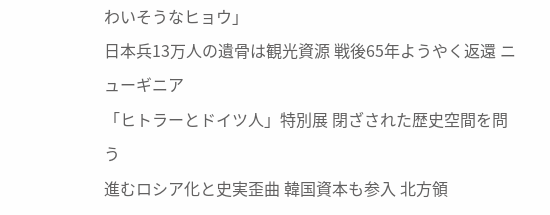わいそうなヒョウ」
日本兵13万人の遺骨は観光資源 戦後65年ようやく返還 ニューギニア
「ヒトラーとドイツ人」特別展 閉ざされた歴史空間を問う
進むロシア化と史実歪曲 韓国資本も参入 北方領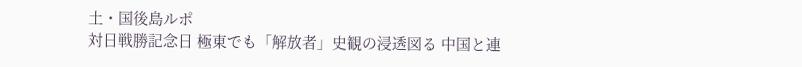土・国後島ルポ
対日戦勝記念日 極東でも「解放者」史観の浸透図る 中国と連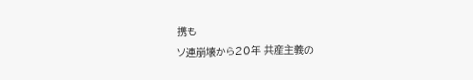携も
ソ連崩壊から20年 共産主義の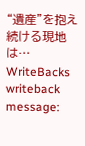“遺産”を抱え続ける現地は…
WriteBacks
writeback message: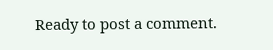Ready to post a comment.